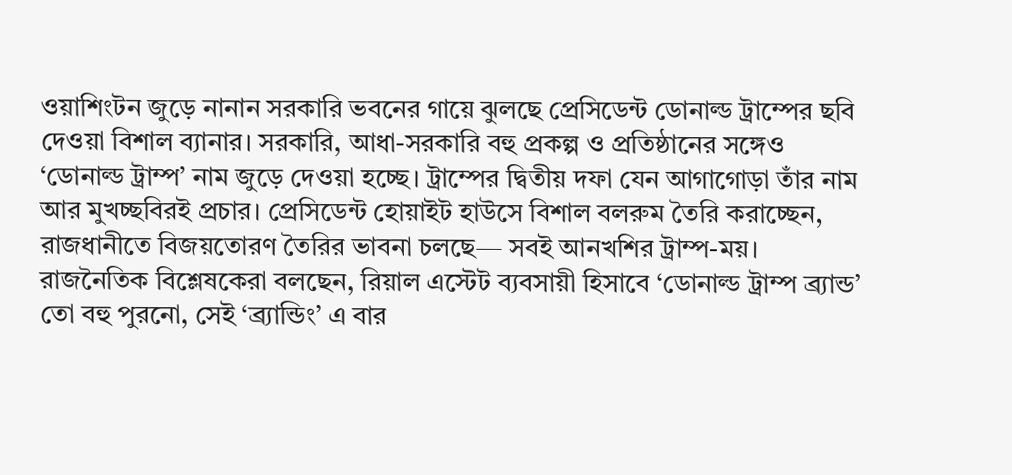ওয়াশিংটন জুড়ে নানান সরকারি ভবনের গায়ে ঝুলছে প্রেসিডেন্ট ডোনাল্ড ট্রাম্পের ছবি দেওয়া বিশাল ব্যানার। সরকারি, আধা-সরকারি বহু প্রকল্প ও প্রতিষ্ঠানের সঙ্গেও ‘ডোনাল্ড ট্রাম্প’ নাম জুড়ে দেওয়া হচ্ছে। ট্রাম্পের দ্বিতীয় দফা যেন আগাগোড়া তাঁর নাম আর মুখচ্ছবিরই প্রচার। প্রেসিডেন্ট হোয়াইট হাউসে বিশাল বলরুম তৈরি করাচ্ছেন, রাজধানীতে বিজয়তোরণ তৈরির ভাবনা চলছে— সবই আনখশির ট্রাম্প-ময়। রাজনৈতিক বিশ্লেষকেরা বলছেন, রিয়াল এস্টেট ব্যবসায়ী হিসাবে ‘ডোনাল্ড ট্রাম্প ব্র্যান্ড’ তো বহু পুরনো, সেই ‘ব্র্যান্ডিং’ এ বার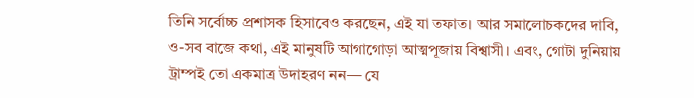তিনি সর্বোচ্চ প্রশাসক হিসাবেও করছেন, এই যা তফাত। আর সমালোচকদের দাবি, ও-সব বাজে কথা, এই মানুষটি আগাগোড়া আত্মপূজায় বিশ্বাসী। এবং, গোটা দুনিয়ায় ট্রাম্পই তো একমাত্র উদাহরণ নন— যে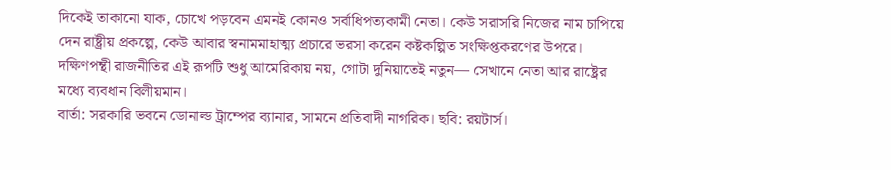দিকেই তাকানো যাক, চোখে পড়বেন এমনই কোনও সর্বাধিপত্যকামী নেতা। কেউ সরাসরি নিজের নাম চাপিয়ে দেন রাষ্ট্রীয় প্রকল্পে, কেউ আবার স্বনামমাহাত্ম্য প্রচারে ভরসা করেন কষ্টকল্পিত সংক্ষিপ্তকরণের উপরে। দক্ষিণপন্থী রাজনীতির এই রূপটি শুধু আমেরিকায় নয়, গোটা দুনিয়াতেই নতুন— সেখানে নেতা আর রাষ্ট্রের মধ্যে ব্যবধান বিলীয়মান।
বার্তা: সরকারি ভবনে ডোনাল্ড ট্রাম্পের ব্যানার, সামনে প্রতিবাদী নাগরিক। ছবি: রয়টার্স।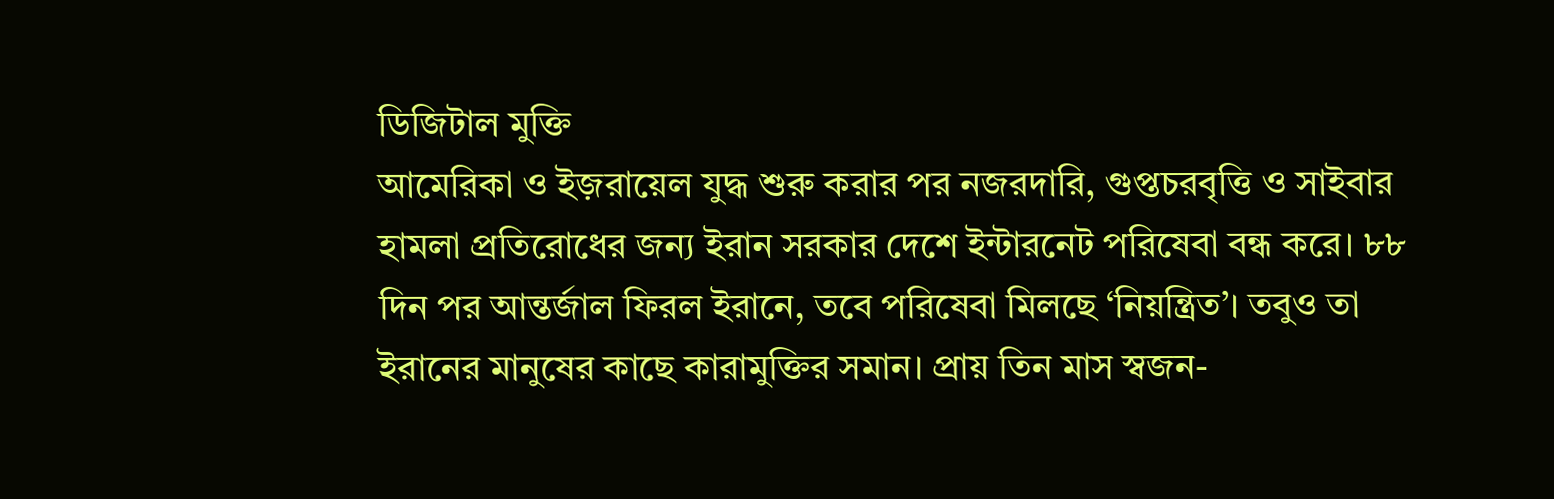ডিজিটাল মুক্তি
আমেরিকা ও ইজ়রায়েল যুদ্ধ শুরু করার পর নজরদারি, গুপ্তচরবৃত্তি ও সাইবার হামলা প্রতিরোধের জন্য ইরান সরকার দেশে ইন্টারনেট পরিষেবা বন্ধ করে। ৮৮ দিন পর আন্তর্জাল ফিরল ইরানে, তবে পরিষেবা মিলছে ‘নিয়ন্ত্রিত’। তবুও তা ইরানের মানুষের কাছে কারামুক্তির সমান। প্রায় তিন মাস স্বজন-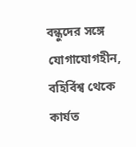বন্ধুদের সঙ্গে যোগাযোগহীন, বহির্বিশ্ব থেকে কার্যত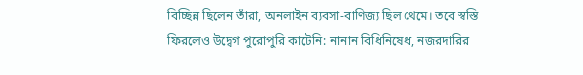বিচ্ছিন্ন ছিলেন তাঁরা, অনলাইন ব্যবসা-বাণিজ্য ছিল থেমে। তবে স্বস্তি ফিরলেও উদ্বেগ পুরোপুরি কাটেনি: নানান বিধিনিষেধ, নজরদারির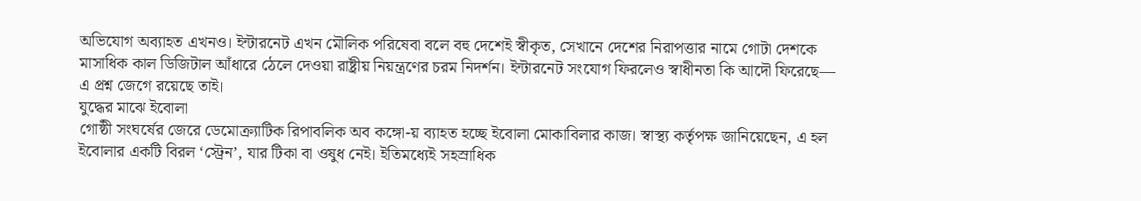অভিযোগ অব্যাহত এখনও। ইন্টারনেট এখন মৌলিক পরিষেবা বলে বহু দেশেই স্বীকৃত, সেখানে দেশের নিরাপত্তার নামে গোটা দেশকে মাসাধিক কাল ডিজিটাল আঁধারে ঠেলে দেওয়া রাষ্ট্রীয় নিয়ন্ত্রণের চরম নিদর্শন। ইন্টারনেট সংযোগ ফিরলেও স্বাধীনতা কি আদৌ ফিরেছে— এ প্রশ্ন জেগে রয়েছে তাই।
যুদ্ধের মাঝে ইবোলা
গোষ্ঠী সংঘর্ষের জেরে ডেমোক্র্যাটিক রিপাবলিক অব কঙ্গো-য় ব্যাহত হচ্ছে ইবোলা মোকাবিলার কাজ। স্বাস্থ্য কর্তৃপক্ষ জানিয়েছেন, এ হল ইবোলার একটি বিরল ‘স্ট্রেন’, যার টিকা বা ওষুধ নেই। ইতিমধ্যেই সহস্রাধিক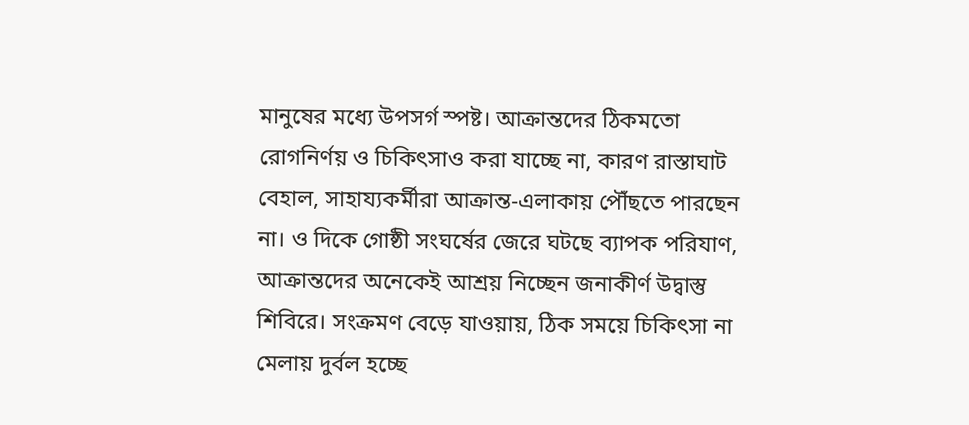মানুষের মধ্যে উপসর্গ স্পষ্ট। আক্রান্তদের ঠিকমতো রোগনির্ণয় ও চিকিৎসাও করা যাচ্ছে না, কারণ রাস্তাঘাট বেহাল, সাহায্যকর্মীরা আক্রান্ত-এলাকায় পৌঁছতে পারছেন না। ও দিকে গোষ্ঠী সংঘর্ষের জেরে ঘটছে ব্যাপক পরিযাণ, আক্রান্তদের অনেকেই আশ্রয় নিচ্ছেন জনাকীর্ণ উদ্বাস্তু শিবিরে। সংক্রমণ বেড়ে যাওয়ায়, ঠিক সময়ে চিকিৎসা না মেলায় দুর্বল হচ্ছে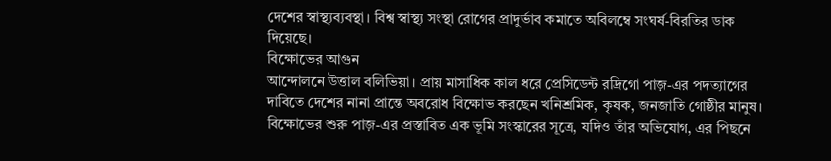দেশের স্বাস্থ্যব্যবস্থা। বিশ্ব স্বাস্থ্য সংস্থা রোগের প্রাদুর্ভাব কমাতে অবিলম্বে সংঘর্ষ-বিরতির ডাক দিয়েছে।
বিক্ষোভের আগুন
আন্দোলনে উত্তাল বলিভিয়া। প্রায় মাসাধিক কাল ধরে প্রেসিডেন্ট রদ্রিগো পাজ়-এর পদত্যাগের দাবিতে দেশের নানা প্রান্তে অবরোধ বিক্ষোভ করছেন খনিশ্রমিক, কৃষক, জনজাতি গোষ্ঠীর মানুষ। বিক্ষোভের শুরু পাজ়-এর প্রস্তাবিত এক ভূমি সংস্কারের সূত্রে, যদিও তাঁর অভিযোগ, এর পিছনে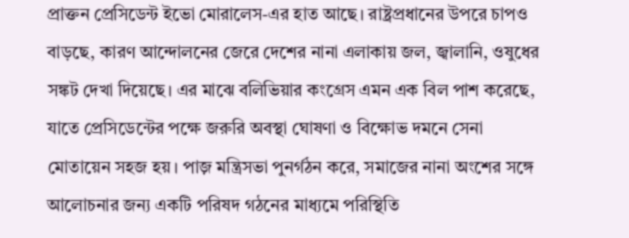প্রাক্তন প্রেসিডেন্ট ইভো মোরালেস-এর হাত আছে। রাষ্ট্রপ্রধানের উপরে চাপও বাড়ছে, কারণ আন্দোলনের জেরে দেশের নানা এলাকায় জল, জ্বালানি, ওষুধের সঙ্কট দেখা দিয়েছে। এর মাঝে বলিভিয়ার কংগ্রেস এমন এক বিল পাশ করেছে, যাতে প্রেসিডেন্টের পক্ষে জরুরি অবস্থা ঘোষণা ও বিক্ষোভ দমনে সেনা মোতায়েন সহজ হয়। পাজ় মন্ত্রিসভা পুনর্গঠন করে, সমাজের নানা অংশের সঙ্গে আলোচনার জন্য একটি পরিষদ গঠনের মাধ্যমে পরিস্থিতি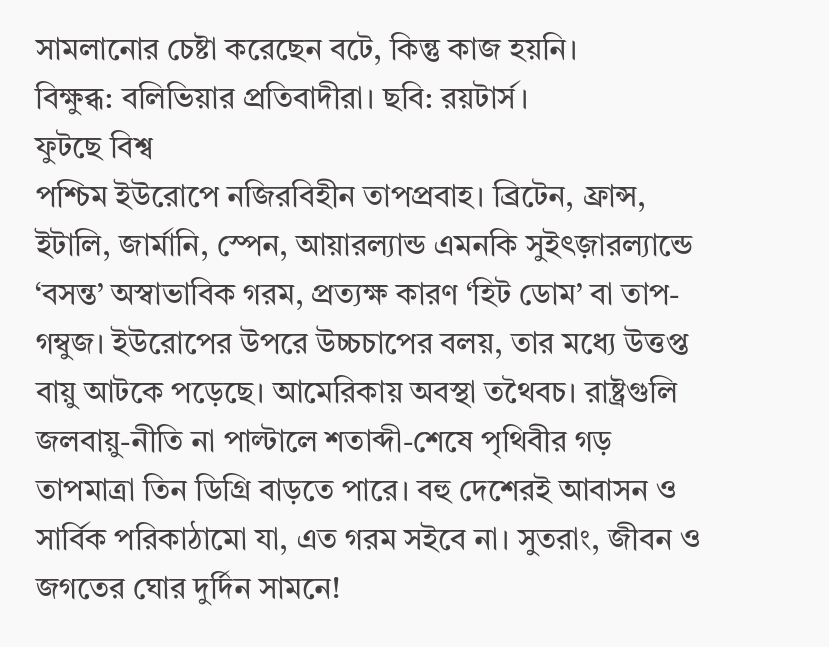সামলানোর চেষ্টা করেছেন বটে, কিন্তু কাজ হয়নি।
বিক্ষুব্ধ: বলিভিয়ার প্রতিবাদীরা। ছবি: রয়টার্স।
ফুটছে বিশ্ব
পশ্চিম ইউরোপে নজিরবিহীন তাপপ্রবাহ। ব্রিটেন, ফ্রান্স, ইটালি, জার্মানি, স্পেন, আয়ারল্যান্ড এমনকি সুইৎজ়ারল্যান্ডে ‘বসন্ত’ অস্বাভাবিক গরম, প্রত্যক্ষ কারণ ‘হিট ডোম’ বা তাপ-গম্বুজ। ইউরোপের উপরে উচ্চচাপের বলয়, তার মধ্যে উত্তপ্ত বায়ু আটকে পড়েছে। আমেরিকায় অবস্থা তথৈবচ। রাষ্ট্রগুলি জলবায়ু-নীতি না পাল্টালে শতাব্দী-শেষে পৃথিবীর গড় তাপমাত্রা তিন ডিগ্রি বাড়তে পারে। বহু দেশেরই আবাসন ও সার্বিক পরিকাঠামো যা, এত গরম সইবে না। সুতরাং, জীবন ও জগতের ঘোর দুর্দিন সামনে!